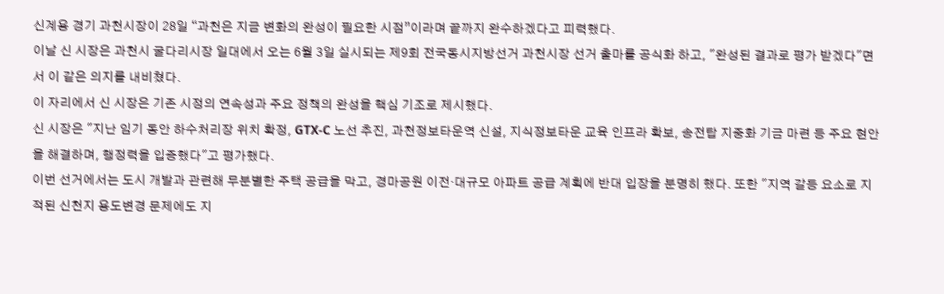신계용 경기 과천시장이 28일 “과천은 지금 변화의 완성이 필요한 시점”이라며 끝까지 완수하겠다고 피력했다.
이날 신 시장은 과천시 굴다리시장 일대에서 오는 6월 3일 실시되는 제9회 전국동시지방선거 과천시장 선거 출마를 공식화 하고, "완성된 결과로 평가 받겠다"면서 이 같은 의지를 내비쳤다.
이 자리에서 신 시장은 기존 시정의 연속성과 주요 정책의 완성을 핵심 기조로 제시했다.
신 시장은 "지난 임기 동안 하수처리장 위치 확정, GTX-C 노선 추진, 과천정보타운역 신설, 지식정보타운 교육 인프라 확보, 송전탑 지중화 기금 마련 등 주요 현안을 해결하며, 행정력을 입증했다"고 평가했다.
이번 선거에서는 도시 개발과 관련해 무분별한 주택 공급을 막고, 경마공원 이전·대규모 아파트 공급 계획에 반대 입장을 분명히 했다. 또한 "지역 갈등 요소로 지적된 신천지 용도변경 문제에도 지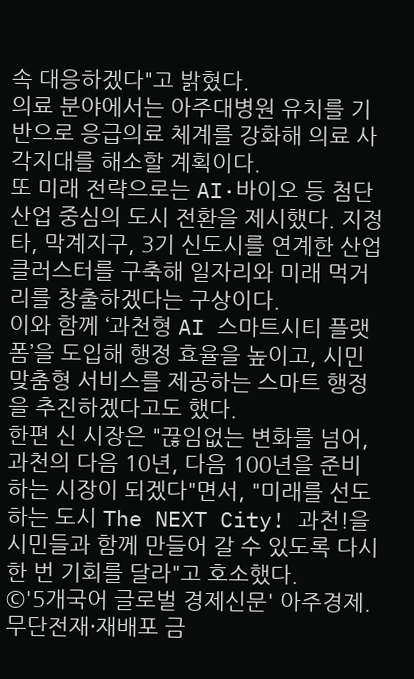속 대응하겠다"고 밝혔다.
의료 분야에서는 아주대병원 유치를 기반으로 응급의료 체계를 강화해 의료 사각지대를 해소할 계획이다.
또 미래 전략으로는 AI·바이오 등 첨단산업 중심의 도시 전환을 제시했다. 지정타, 막계지구, 3기 신도시를 연계한 산업 클러스터를 구축해 일자리와 미래 먹거리를 창출하겠다는 구상이다.
이와 함께 ‘과천형 AI 스마트시티 플랫폼’을 도입해 행정 효율을 높이고, 시민 맞춤형 서비스를 제공하는 스마트 행정을 추진하겠다고도 했다.
한편 신 시장은 "끊임없는 변화를 넘어, 과천의 다음 10년, 다음 100년을 준비하는 시장이 되겠다"면서, "미래를 선도하는 도시 The NEXT City! 과천!을 시민들과 함께 만들어 갈 수 있도록 다시 한 번 기회를 달라"고 호소했다.
©'5개국어 글로벌 경제신문' 아주경제. 무단전재·재배포 금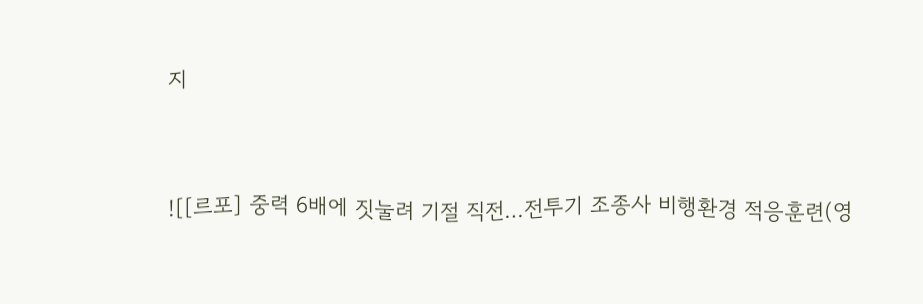지


![[르포] 중력 6배에 짓눌려 기절 직전…전투기 조종사 비행환경 적응훈련(영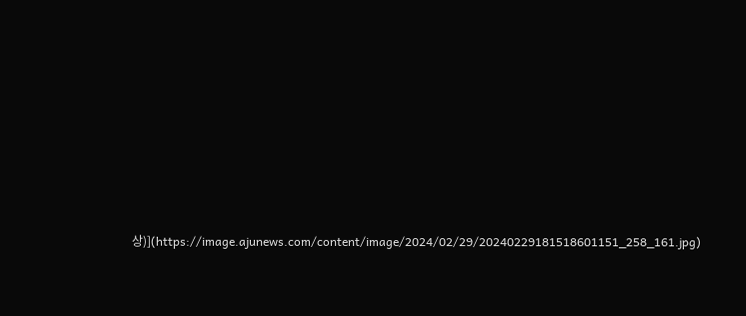상)](https://image.ajunews.com/content/image/2024/02/29/20240229181518601151_258_161.jpg)